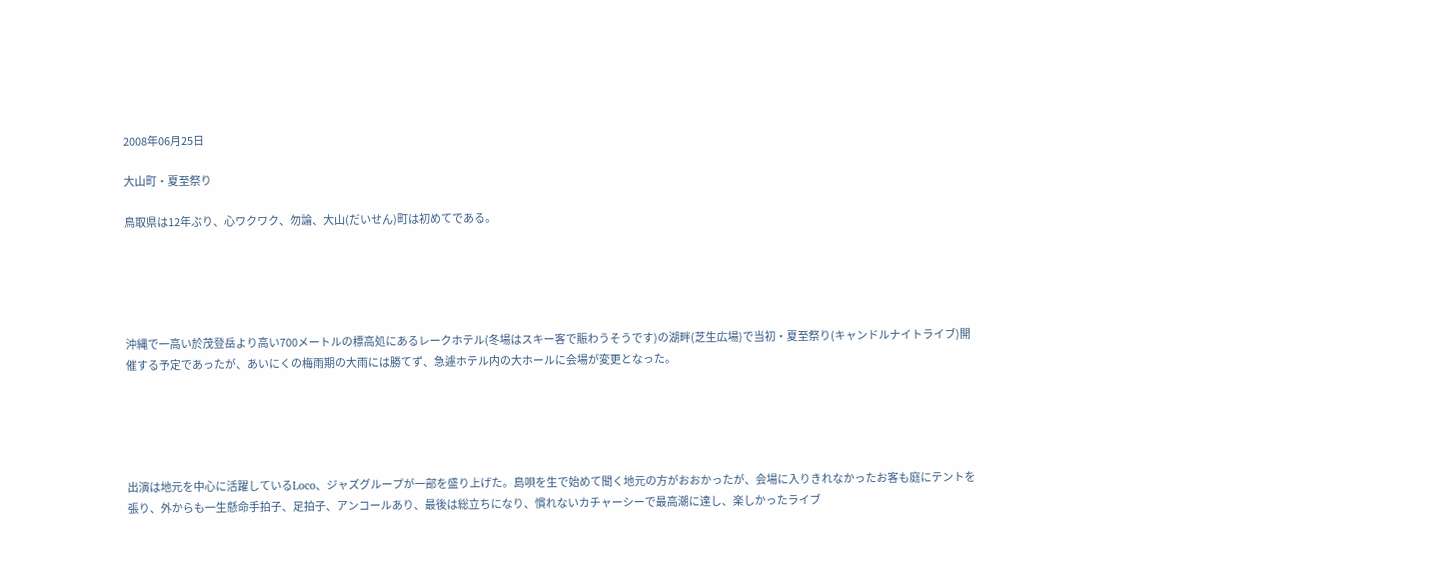2008年06月25日

大山町・夏至祭り

鳥取県は12年ぶり、心ワクワク、勿論、大山(だいせん)町は初めてである。





沖縄で一高い於茂登岳より高い700メートルの標高処にあるレークホテル(冬場はスキー客で賑わうそうです)の湖畔(芝生広場)で当初・夏至祭り(キャンドルナイトライブ)開催する予定であったが、あいにくの梅雨期の大雨には勝てず、急遽ホテル内の大ホールに会場が変更となった。





出演は地元を中心に活躍しているLoco、ジャズグループが一部を盛り上げた。島唄を生で始めて聞く地元の方がおおかったが、会場に入りきれなかったお客も庭にテントを張り、外からも一生懸命手拍子、足拍子、アンコールあり、最後は総立ちになり、慣れないカチャーシーで最高潮に達し、楽しかったライブ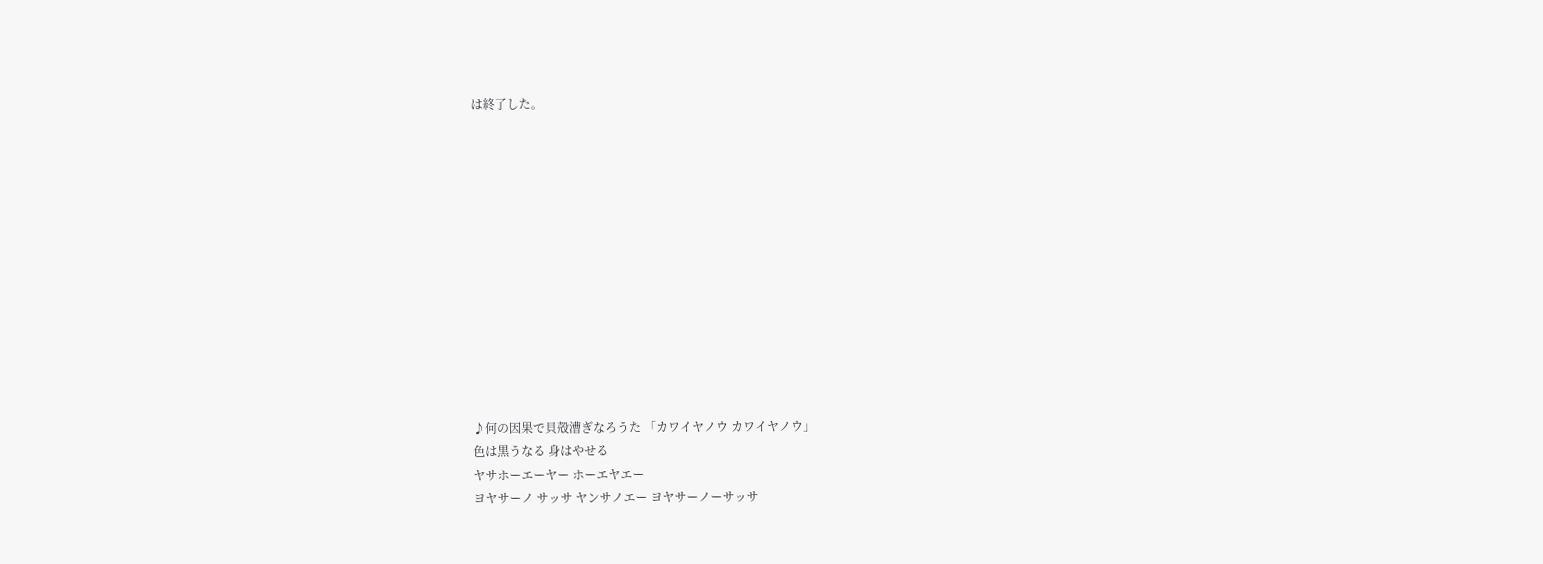は終了した。













♪何の因果で貝殻漕ぎなろうた 「カワイヤノウ カワイヤノウ」
色は黒うなる 身はやせる
ヤサホーエーヤー ホーエヤエー
ヨヤサーノ サッサ ヤンサノエー ヨヤサーノーサッサ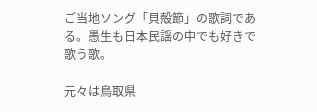ご当地ソング「貝殻節」の歌詞である。愚生も日本民謡の中でも好きで歌う歌。

元々は鳥取県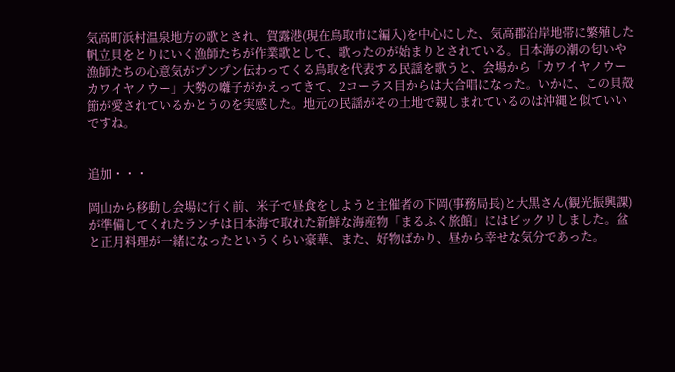気高町浜村温泉地方の歌とされ、賀露港(現在鳥取市に編入)を中心にした、気高郡沿岸地帯に繁殖した帆立貝をとりにいく漁師たちが作業歌として、歌ったのが始まりとされている。日本海の潮の匂いや漁師たちの心意気がプンプン伝わってくる鳥取を代表する民謡を歌うと、会場から「カワイヤノウーカワイヤノウー」大勢の囃子がかえってきて、2コーラス目からは大合唱になった。いかに、この貝殻節が愛されているかとうのを実感した。地元の民謡がその土地で親しまれているのは沖縄と似ていいですね。


追加・・・

岡山から移動し会場に行く前、米子で昼食をしようと主催者の下岡(事務局長)と大黒さん(観光振興課)が準備してくれたランチは日本海で取れた新鮮な海産物「まるふく旅館」にはビックリしました。盆と正月料理が一緒になったというくらい豪華、また、好物ばかり、昼から幸せな気分であった。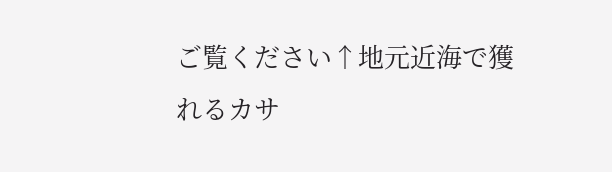ご覧ください↑地元近海で獲れるカサ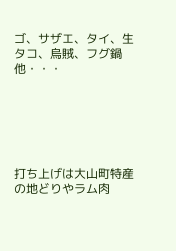ゴ、サザエ、タイ、生タコ、烏賊、フグ鍋 他・・・






打ち上げは大山町特産の地どりやラム肉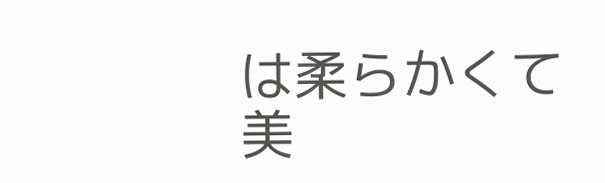は柔らかくて美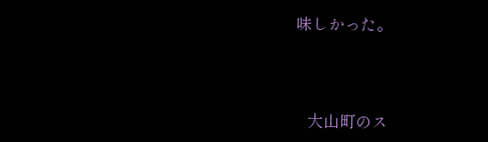味しかった。



   大山町のス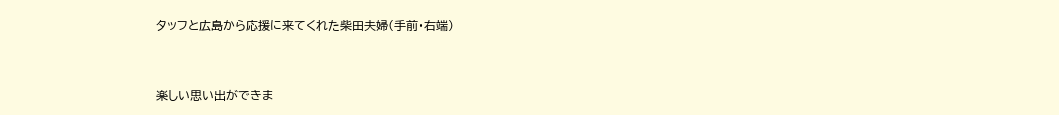タッフと広島から応援に来てくれた柴田夫婦(手前・右端)


楽しい思い出ができま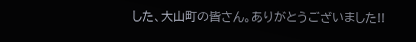した、大山町の皆さん。ありがとうございました!!